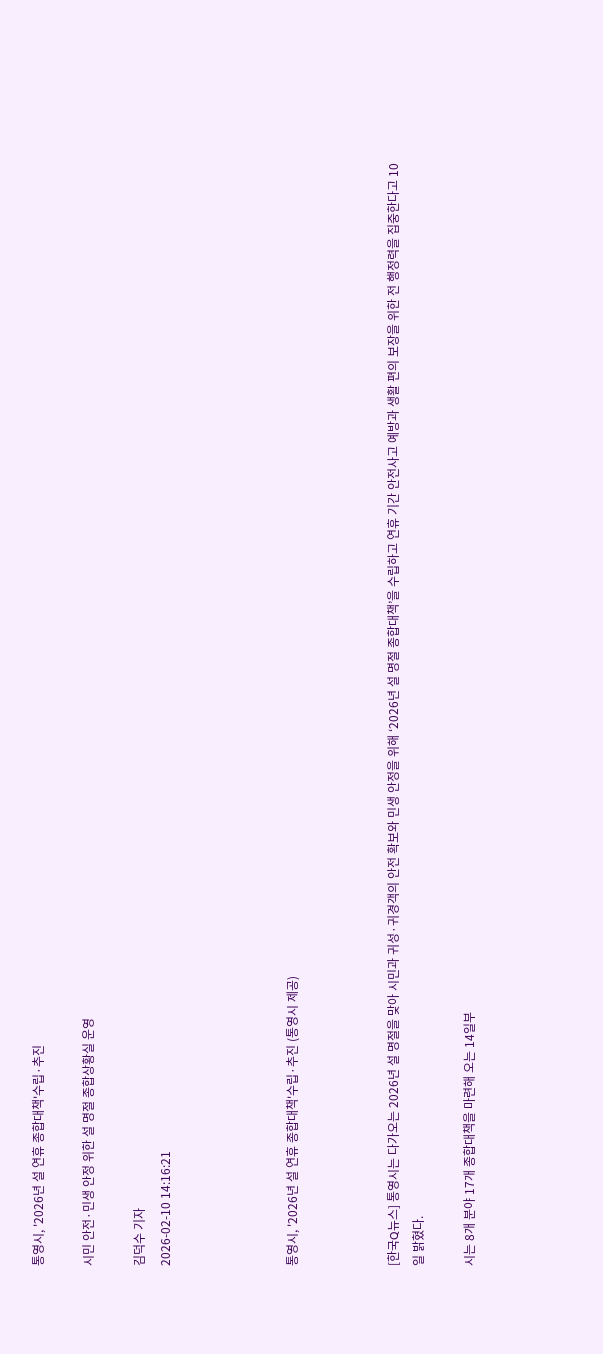통영시, '2026년 설 연휴 종합대책'수립·추진

시민 안전·민생 안정 위한 설 명절 종합상황실 운영

김덕수 기자
2026-02-10 14:16:21




통영시, '2026년 설 연휴 종합대책'수립·추진 (통영시 제공)



[한국Q뉴스] 통영시는 다가오는 2026년 설 명절을 맞아 시민과 귀성·귀경객의 안전 확보와 민생 안정을 위해 ‘2026년 설 명절 종합대책’을 수립하고 연휴 기간 안전사고 예방과 생활 편의 보장을 위한 전 행정력을 집중한다고 10일 밝혔다.

시는 8개 분야 17개 종합대책을 마련해 오는 14일부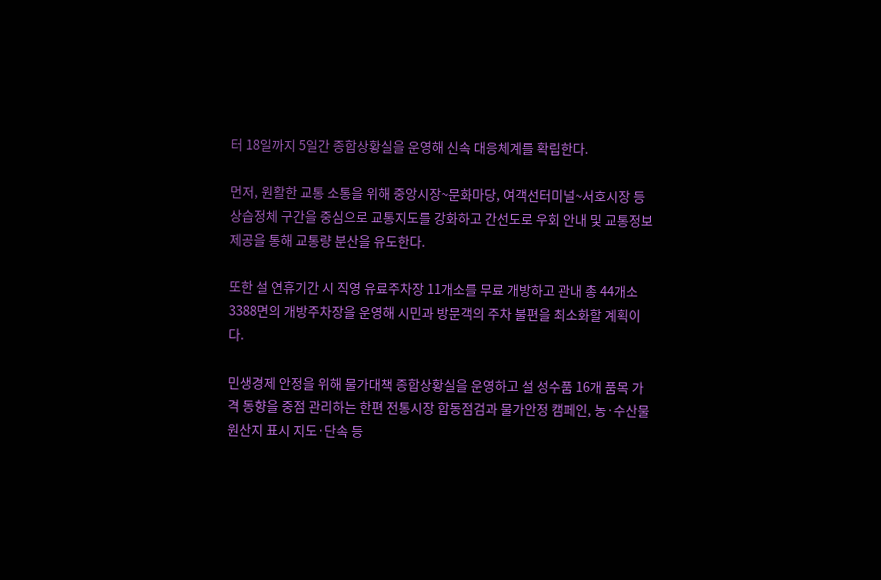터 18일까지 5일간 종합상황실을 운영해 신속 대응체계를 확립한다.

먼저, 원활한 교통 소통을 위해 중앙시장~문화마당, 여객선터미널~서호시장 등 상습정체 구간을 중심으로 교통지도를 강화하고 간선도로 우회 안내 및 교통정보 제공을 통해 교통량 분산을 유도한다.

또한 설 연휴기간 시 직영 유료주차장 11개소를 무료 개방하고 관내 총 44개소 3388면의 개방주차장을 운영해 시민과 방문객의 주차 불편을 최소화할 계획이다.

민생경제 안정을 위해 물가대책 종합상황실을 운영하고 설 성수품 16개 품목 가격 동향을 중점 관리하는 한편 전통시장 합동점검과 물가안정 캠페인, 농·수산물 원산지 표시 지도·단속 등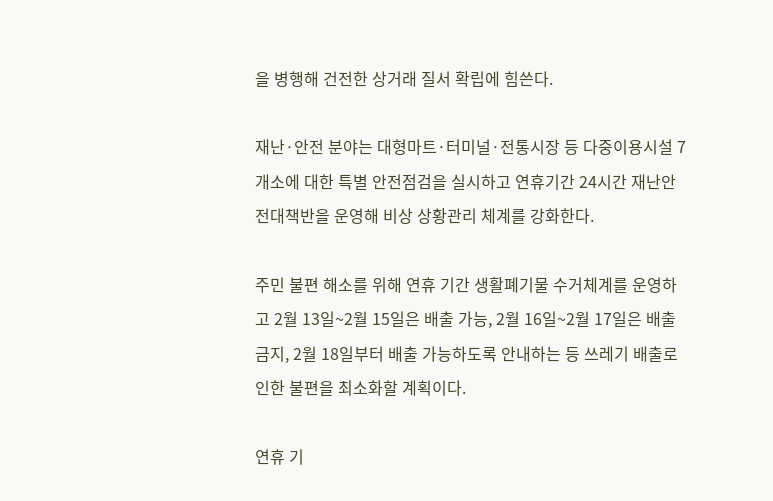을 병행해 건전한 상거래 질서 확립에 힘쓴다.

재난·안전 분야는 대형마트·터미널·전통시장 등 다중이용시설 7개소에 대한 특별 안전점검을 실시하고 연휴기간 24시간 재난안전대책반을 운영해 비상 상황관리 체계를 강화한다.

주민 불편 해소를 위해 연휴 기간 생활폐기물 수거체계를 운영하고 2월 13일~2월 15일은 배출 가능, 2월 16일~2월 17일은 배출 금지, 2월 18일부터 배출 가능하도록 안내하는 등 쓰레기 배출로 인한 불편을 최소화할 계획이다.

연휴 기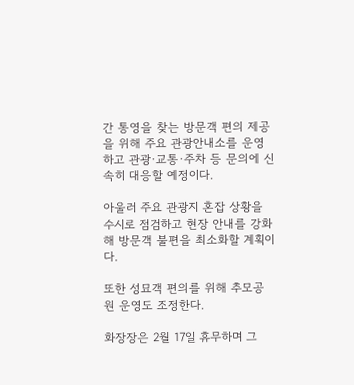간 통영을 찾는 방문객 편의 제공을 위해 주요 관광안내소를 운영하고 관광·교통·주차 등 문의에 신속히 대응할 예정이다.

아울러 주요 관광지 혼잡 상황을 수시로 점검하고 현장 안내를 강화해 방문객 불편을 최소화할 계획이다.

또한 성묘객 편의를 위해 추모공원 운영도 조정한다.

화장장은 2월 17일 휴무하며 그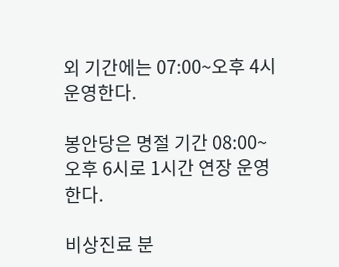외 기간에는 07:00~오후 4시 운영한다.

봉안당은 명절 기간 08:00~오후 6시로 1시간 연장 운영한다.

비상진료 분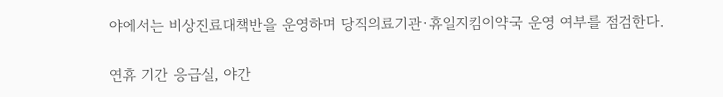야에서는 비상진료대책반을 운영하며 당직의료기관·휴일지킴이약국 운영 여부를 점검한다.

연휴 기간 응급실, 야간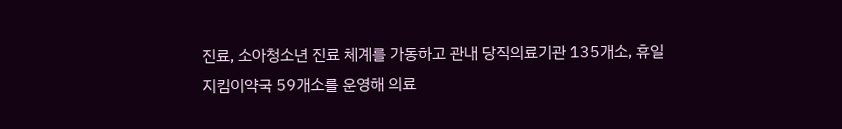진료, 소아청소년 진료 체계를 가동하고 관내 당직의료기관 135개소, 휴일지킴이약국 59개소를 운영해 의료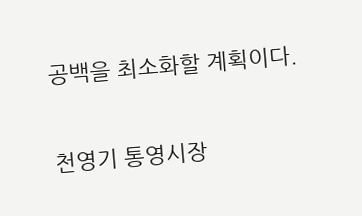공백을 최소화할 계획이다.

천영기 통영시장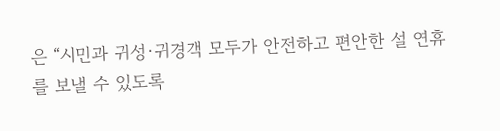은 “시민과 귀성·귀경객 모두가 안전하고 편안한 설 연휴를 보낼 수 있도록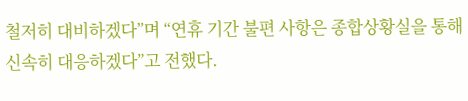철저히 대비하겠다”며 “연휴 기간 불편 사항은 종합상황실을 통해 신속히 대응하겠다”고 전했다.